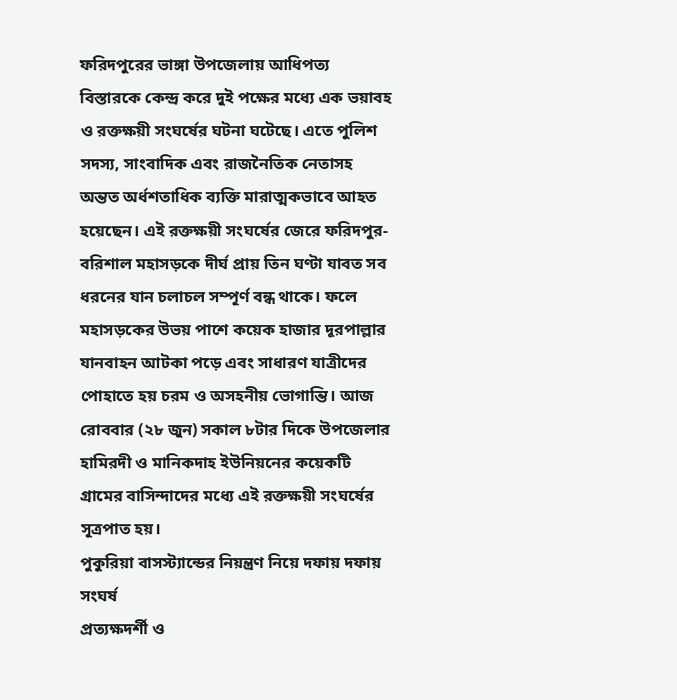ফরিদপুরের ভাঙ্গা উপজেলায় আধিপত্য বিস্তারকে কেন্দ্র করে দুই পক্ষের মধ্যে এক ভয়াবহ ও রক্তক্ষয়ী সংঘর্ষের ঘটনা ঘটেছে। এতে পুলিশ সদস্য, সাংবাদিক এবং রাজনৈতিক নেতাসহ অন্তত অর্ধশতাধিক ব্যক্তি মারাত্মকভাবে আহত হয়েছেন। এই রক্তক্ষয়ী সংঘর্ষের জেরে ফরিদপুর-বরিশাল মহাসড়কে দীর্ঘ প্রায় তিন ঘণ্টা যাবত সব ধরনের যান চলাচল সম্পূর্ণ বন্ধ থাকে। ফলে মহাসড়কের উভয় পাশে কয়েক হাজার দূরপাল্লার যানবাহন আটকা পড়ে এবং সাধারণ যাত্রীদের পোহাতে হয় চরম ও অসহনীয় ভোগান্তি। আজ রোববার (২৮ জুন) সকাল ৮টার দিকে উপজেলার হামিরদী ও মানিকদাহ ইউনিয়নের কয়েকটি গ্রামের বাসিন্দাদের মধ্যে এই রক্তক্ষয়ী সংঘর্ষের সূত্রপাত হয়।
পুকুরিয়া বাসস্ট্যান্ডের নিয়ন্ত্রণ নিয়ে দফায় দফায় সংঘর্ষ
প্রত্যক্ষদর্শী ও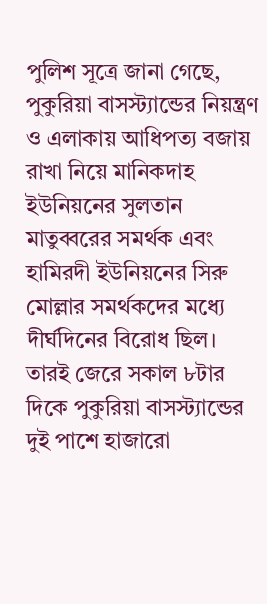পুলিশ সূত্রে জানা গেছে, পুকুরিয়া বাসস্ট্যান্ডের নিয়ন্ত্রণ ও এলাকায় আধিপত্য বজায় রাখা নিয়ে মানিকদাহ ইউনিয়নের সুলতান মাতুব্বরের সমর্থক এবং হামিরদী ইউনিয়নের সিরু মোল্লার সমর্থকদের মধ্যে দীর্ঘদিনের বিরোধ ছিল। তারই জেরে সকাল ৮টার দিকে পুকুরিয়া বাসস্ট্যান্ডের দুই পাশে হাজারো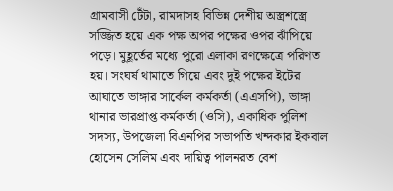গ্রামবাসী টেঁটা, রামদাসহ বিভিন্ন দেশীয় অস্ত্রশস্ত্রে সজ্জিত হয়ে এক পক্ষ অপর পক্ষের ওপর ঝাঁপিয়ে পড়ে। মুহূর্তের মধ্যে পুরো এলাকা রণক্ষেত্রে পরিণত হয়। সংঘর্ষ থামাতে গিয়ে এবং দুই পক্ষের ইটের আঘাতে ভাঙ্গার সার্কেল কর্মকর্তা (এএসপি), ভাঙ্গা থানার ভারপ্রাপ্ত কর্মকর্তা (ওসি), একাধিক পুলিশ সদস্য, উপজেলা বিএনপির সভাপতি খন্দকার ইকবাল হোসেন সেলিম এবং দায়িত্ব পালনরত বেশ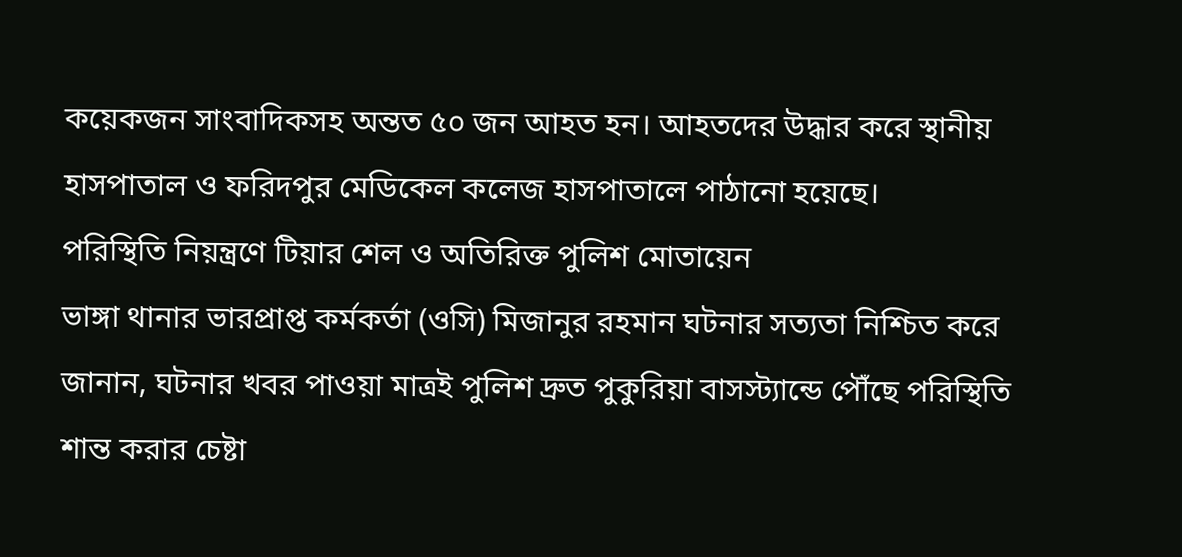কয়েকজন সাংবাদিকসহ অন্তত ৫০ জন আহত হন। আহতদের উদ্ধার করে স্থানীয় হাসপাতাল ও ফরিদপুর মেডিকেল কলেজ হাসপাতালে পাঠানো হয়েছে।
পরিস্থিতি নিয়ন্ত্রণে টিয়ার শেল ও অতিরিক্ত পুলিশ মোতায়েন
ভাঙ্গা থানার ভারপ্রাপ্ত কর্মকর্তা (ওসি) মিজানুর রহমান ঘটনার সত্যতা নিশ্চিত করে জানান, ঘটনার খবর পাওয়া মাত্রই পুলিশ দ্রুত পুকুরিয়া বাসস্ট্যান্ডে পৌঁছে পরিস্থিতি শান্ত করার চেষ্টা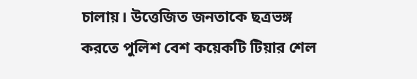চালায়। উত্তেজিত জনতাকে ছত্রভঙ্গ করতে পুলিশ বেশ কয়েকটি টিয়ার শেল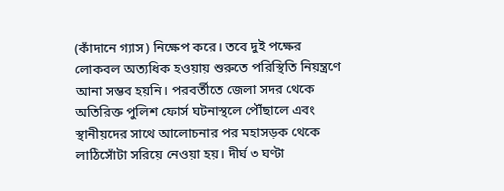(কাঁদানে গ্যাস) নিক্ষেপ করে। তবে দুই পক্ষের লোকবল অত্যধিক হওয়ায় শুরুতে পরিস্থিতি নিয়ন্ত্রণে আনা সম্ভব হয়নি। পরবর্তীতে জেলা সদর থেকে অতিরিক্ত পুলিশ ফোর্স ঘটনাস্থলে পৌঁছালে এবং স্থানীয়দের সাথে আলোচনার পর মহাসড়ক থেকে লাঠিসোঁটা সরিয়ে নেওয়া হয়। দীর্ঘ ৩ ঘণ্টা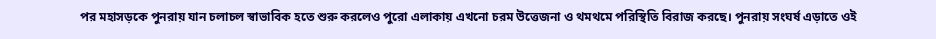পর মহাসড়কে পুনরায় যান চলাচল স্বাভাবিক হতে শুরু করলেও পুরো এলাকায় এখনো চরম উত্তেজনা ও থমথমে পরিস্থিতি বিরাজ করছে। পুনরায় সংঘর্ষ এড়াতে ওই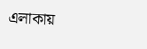এলাকায়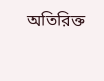অতিরিক্ত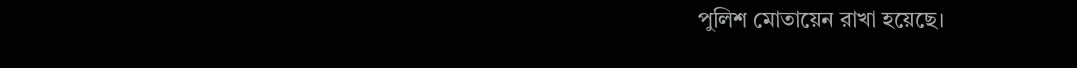পুলিশ মোতায়েন রাখা হয়েছে।